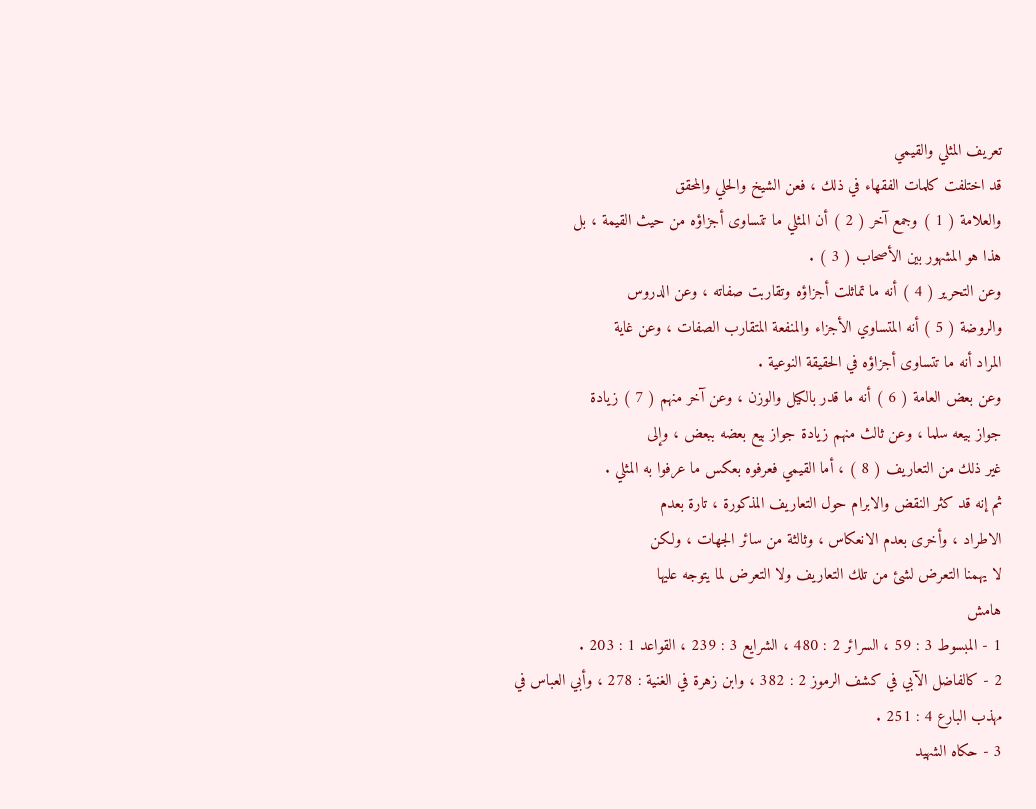تعريف المثلي والقيمي
قد اختلفت كلمات الفقهاء في ذلك ، فعن الشيخ والحلي والمحقق
والعلامة ( 1 ) وجمع آخر ( 2 ) أن المثلي ما تتساوى أجزاؤه من حيث القيمة ، بل
هذا هو المشهور بين الأصحاب ( 3 ) .
وعن التحرير ( 4 ) أنه ما تماثلت أجزاؤه وتقاربت صفاته ، وعن الدروس
والروضة ( 5 ) أنه المتساوي الأجزاء والمنفعة المتقارب الصفات ، وعن غاية
المراد أنه ما تتساوى أجزاؤه في الحقيقة النوعية .
وعن بعض العامة ( 6 ) أنه ما قدر بالكيل والوزن ، وعن آخر منهم ( 7 ) زيادة
جواز بيعه سلما ، وعن ثالث منهم زيادة جواز بيع بعضه ببعض ، وإلى
غير ذلك من التعاريف ( 8 ) ، أما القيمي فعرفوه بعكس ما عرفوا به المثلي .
ثم إنه قد كثر النقض والابرام حول التعاريف المذكورة ، تارة بعدم
الاطراد ، وأخرى بعدم الانعكاس ، وثالثة من سائر الجهات ، ولكن
لا يهمنا التعرض لشئ من تلك التعاريف ولا التعرض لما يتوجه عليها
هامش
1 - المبسوط 3 : 59 ، السرائر 2 : 480 ، الشرايع 3 : 239 ، القواعد 1 : 203 .
2 - كالفاضل الآبي في كشف الرموز 2 : 382 ، وابن زهرة في الغنية : 278 ، وأبي العباس في
مهذب البارع 4 : 251 .
3 - حكاه الشهيد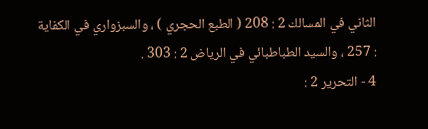الثاني في المسالك 2 : 208 ( الطبع الحجري ) ، والسبزواري في الكفاية
: 257 ، والسيد الطباطبائي في الرياض 2 : 303 .
4 - التحرير 2 :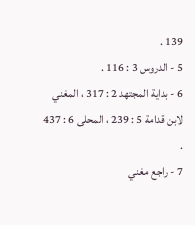139 .
5 - الدروس 3 : 116 .
6 - بداية المجتهد 2 : 317 ، المغني لابن قدامة 5 : 239 ، المحلى 6 : 437 .
7 - راجع مغني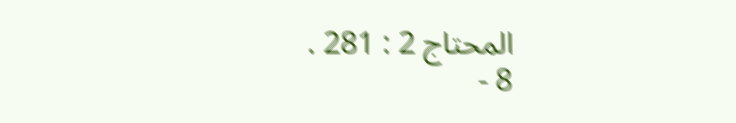المحتاج 2 : 281 .
8 -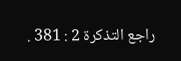راجع التذكرة 2 : 381 .